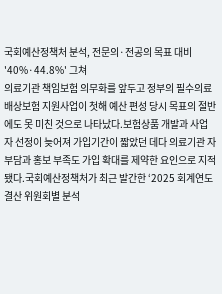국회예산정책처 분석, 전문의·전공의 목표 대비 '40%·44.8%' 그쳐
의료기관 책임보험 의무화를 앞두고 정부의 필수의료 배상보험 지원사업이 첫해 예산 편성 당시 목표의 절반에도 못 미친 것으로 나타났다.보험상품 개발과 사업자 선정이 늦어져 가입기간이 짧았던 데다 의료기관 자부담과 홍보 부족도 가입 확대를 제약한 요인으로 지적됐다.국회예산정책처가 최근 발간한 ‘2025 회계연도 결산 위원회별 분석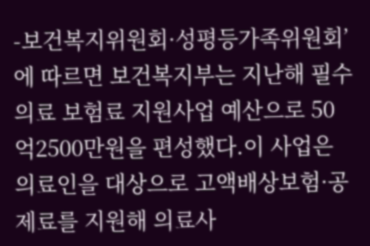-보건복지위원회·성평등가족위원회’에 따르면 보건복지부는 지난해 필수의료 보험료 지원사업 예산으로 50억2500만원을 편성했다.이 사업은 의료인을 대상으로 고액배상보험·공제료를 지원해 의료사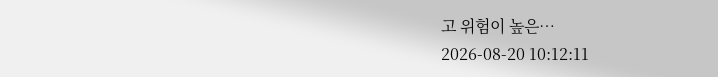고 위험이 높은…
2026-08-20 10:12:11